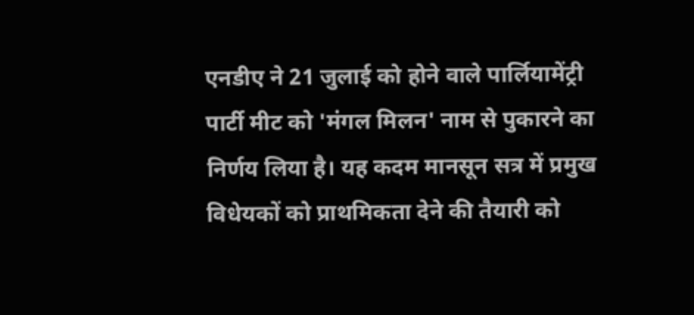एनडीए ने 21 जुलाई को होने वाले पार्लियामेंट्री पार्टी मीट को 'मंगल मिलन' नाम से पुकारने का निर्णय लिया है। यह कदम मानसून सत्र में प्रमुख विधेयकों को प्राथमिकता देने की तैयारी को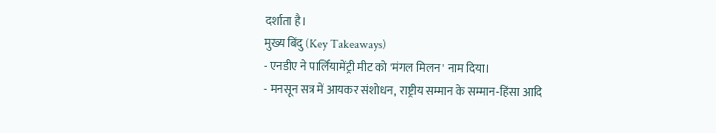दर्शाता है।
मुख्य बिंदु (Key Takeaways)
- एनडीए ने पार्लियामेंट्री मीट को 'मंगल मिलन' नाम दिया।
- मनसून सत्र में आयकर संशोधन, राष्ट्रीय सम्मान के सम्मान‑हिंसा आदि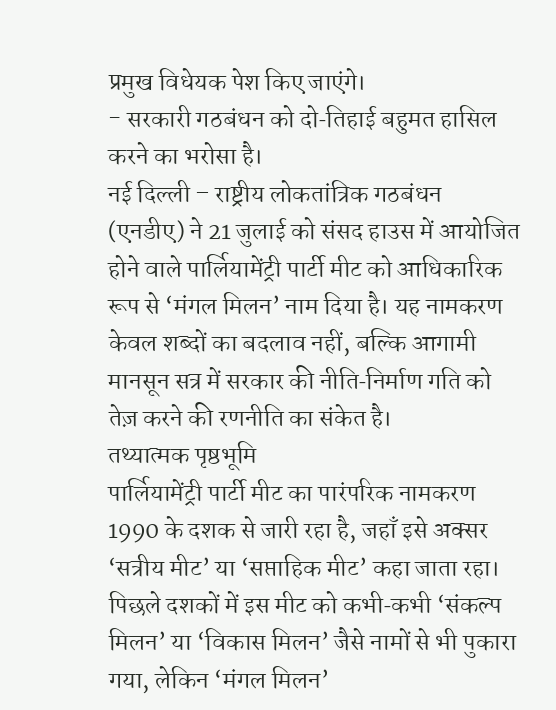प्रमुख विधेयक पेश किए जाएंगे।
- सरकारी गठबंधन को दो‑तिहाई बहुमत हासिल करने का भरोसा है।
नई दिल्ली – राष्ट्रीय लोकतांत्रिक गठबंधन (एनडीए) ने 21 जुलाई को संसद हाउस में आयोजित होने वाले पार्लियामेंट्री पार्टी मीट को आधिकारिक रूप से ‘मंगल मिलन’ नाम दिया है। यह नामकरण केवल शब्दों का बदलाव नहीं, बल्कि आगामी मानसून सत्र में सरकार की नीति‑निर्माण गति को तेज़ करने की रणनीति का संकेत है।
तथ्यात्मक पृष्ठभूमि
पार्लियामेंट्री पार्टी मीट का पारंपरिक नामकरण 1990 के दशक से जारी रहा है, जहाँ इसे अक्सर ‘सत्रीय मीट’ या ‘सप्ताहिक मीट’ कहा जाता रहा। पिछले दशकों में इस मीट को कभी‑कभी ‘संकल्प मिलन’ या ‘विकास मिलन’ जैसे नामों से भी पुकारा गया, लेकिन ‘मंगल मिलन’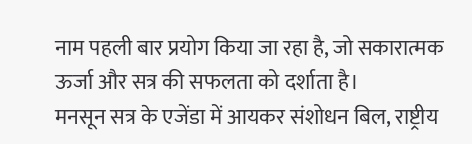नाम पहली बार प्रयोग किया जा रहा है, जो सकारात्मक ऊर्जा और सत्र की सफलता को दर्शाता है।
मनसून सत्र के एजेंडा में आयकर संशोधन बिल, राष्ट्रीय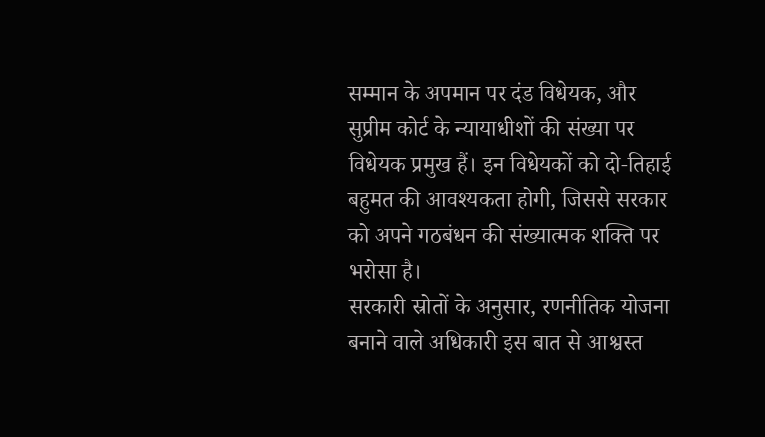सम्मान के अपमान पर दंड विधेयक, और सुप्रीम कोर्ट के न्यायाधीशों की संख्या पर विधेयक प्रमुख हैं। इन विधेयकों को दो‑तिहाई बहुमत की आवश्यकता होगी, जिससे सरकार को अपने गठबंधन की संख्यात्मक शक्ति पर भरोसा है।
सरकारी स्रोतों के अनुसार, रणनीतिक योजना बनाने वाले अधिकारी इस बात से आश्वस्त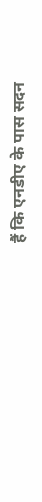हैं कि एनडीए के पास सदन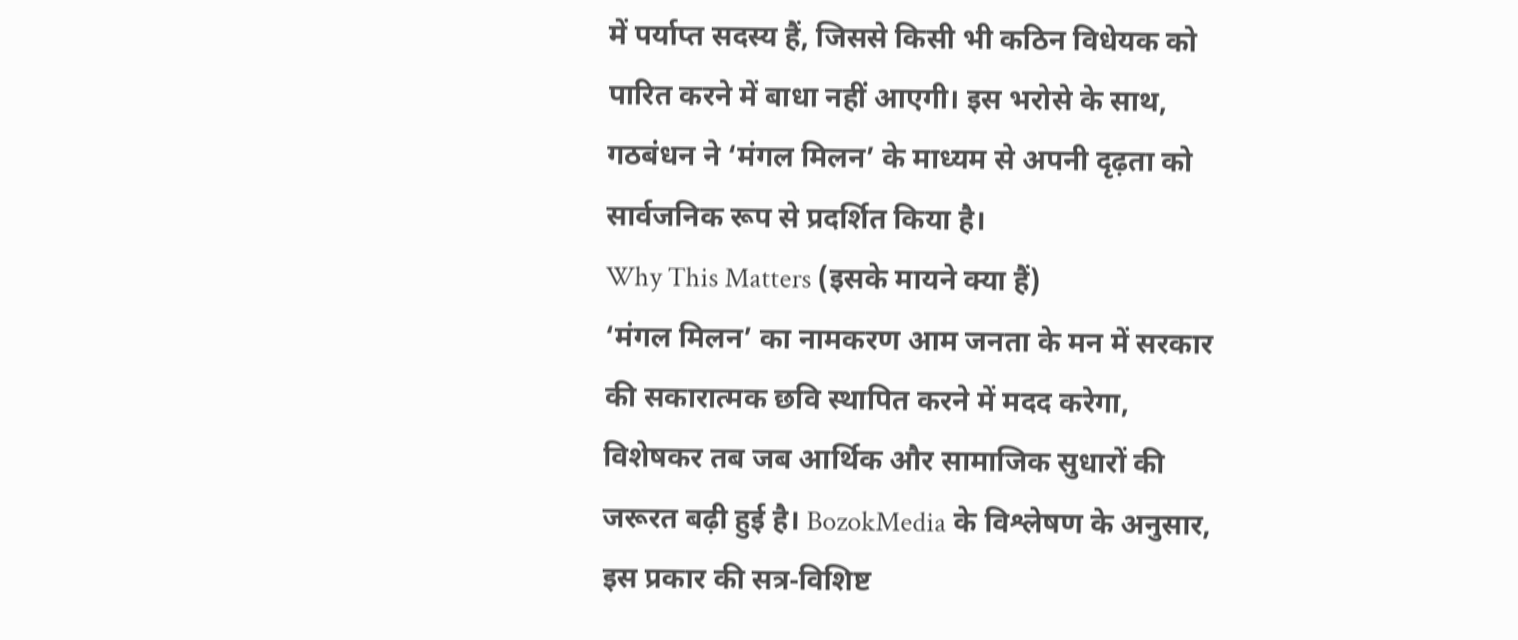में पर्याप्त सदस्य हैं, जिससे किसी भी कठिन विधेयक को पारित करने में बाधा नहीं आएगी। इस भरोसे के साथ, गठबंधन ने ‘मंगल मिलन’ के माध्यम से अपनी दृढ़ता को सार्वजनिक रूप से प्रदर्शित किया है।
Why This Matters (इसके मायने क्या हैं)
‘मंगल मिलन’ का नामकरण आम जनता के मन में सरकार की सकारात्मक छवि स्थापित करने में मदद करेगा, विशेषकर तब जब आर्थिक और सामाजिक सुधारों की जरूरत बढ़ी हुई है। BozokMedia के विश्लेषण के अनुसार, इस प्रकार की सत्र‑विशिष्ट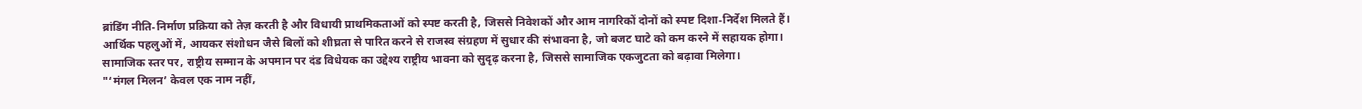ब्रांडिंग नीति‑निर्माण प्रक्रिया को तेज़ करती है और विधायी प्राथमिकताओं को स्पष्ट करती है, जिससे निवेशकों और आम नागरिकों दोनों को स्पष्ट दिशा‑निर्देश मिलते हैं।
आर्थिक पहलुओं में, आयकर संशोधन जैसे बिलों को शीघ्रता से पारित करने से राजस्व संग्रहण में सुधार की संभावना है, जो बजट घाटे को कम करने में सहायक होगा। सामाजिक स्तर पर, राष्ट्रीय सम्मान के अपमान पर दंड विधेयक का उद्देश्य राष्ट्रीय भावना को सुदृढ़ करना है, जिससे सामाजिक एकजुटता को बढ़ावा मिलेगा।
"‘मंगल मिलन’ केवल एक नाम नहीं,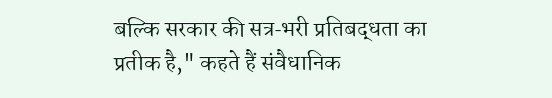बल्कि सरकार की सत्र‑भरी प्रतिबद्धता का प्रतीक है," कहते हैं संवैधानिक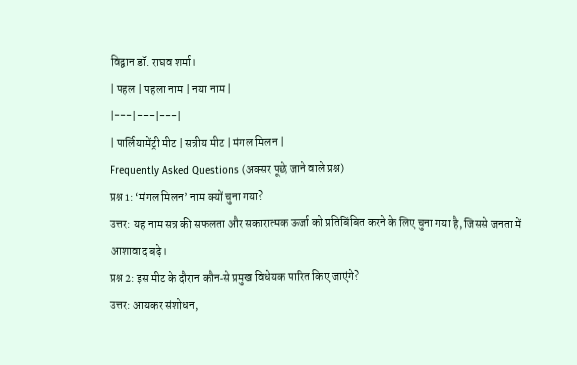विद्वान डॉ. राघव शर्मा।
| पहल | पहला नाम | नया नाम |
|---|---|---|
| पार्लियामेंट्री मीट | सत्रीय मीट | मंगल मिलन |
Frequently Asked Questions (अक्सर पूछे जाने वाले प्रश्न)
प्रश्न 1: ‘मंगल मिलन’ नाम क्यों चुना गया?
उत्तर: यह नाम सत्र की सफलता और सकारात्मक ऊर्जा को प्रतिबिंबित करने के लिए चुना गया है, जिससे जनता में आशावाद बढ़े।
प्रश्न 2: इस मीट के दौरान कौन‑से प्रमुख विधेयक पारित किए जाएंगे?
उत्तर: आयकर संशोधन,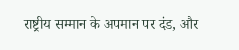राष्ट्रीय सम्मान के अपमान पर दंड, और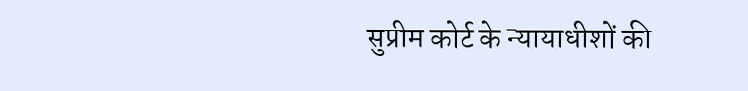सुप्रीम कोर्ट के न्यायाधीशों की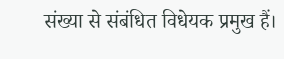संख्या से संबंधित विधेयक प्रमुख हैं।